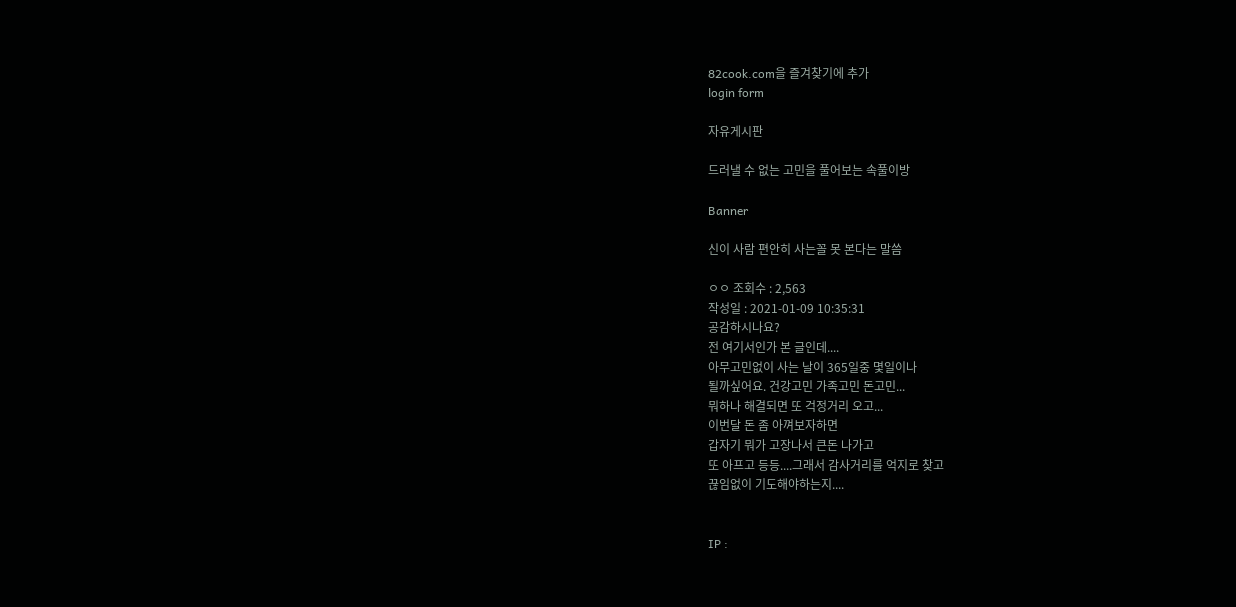82cook.com을 즐겨찾기에 추가
login form

자유게시판

드러낼 수 없는 고민을 풀어보는 속풀이방

Banner

신이 사람 편안히 사는꼴 못 본다는 말씀

ㅇㅇ 조회수 : 2,563
작성일 : 2021-01-09 10:35:31
공감하시나요?
전 여기서인가 본 글인데....
아무고민없이 사는 날이 365일중 몇일이나
될까싶어요. 건강고민 가족고민 돈고민...
뭐하나 해결되면 또 걱정거리 오고...
이번달 돈 좀 아껴보자하면
갑자기 뭐가 고장나서 큰돈 나가고
또 아프고 등등....그래서 감사거리를 억지로 찾고
끊임없이 기도해야하는지....


IP :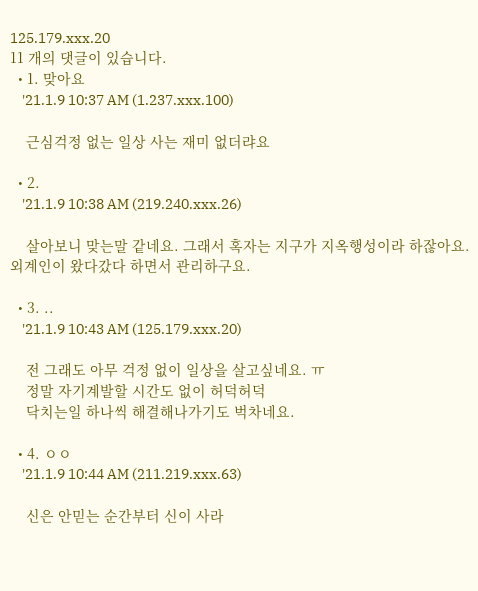125.179.xxx.20
11 개의 댓글이 있습니다.
  • 1. 맞아요
    '21.1.9 10:37 AM (1.237.xxx.100)

    근심걱정 없는 일상 사는 재미 없더랴요

  • 2.
    '21.1.9 10:38 AM (219.240.xxx.26)

    살아보니 맞는말 같네요. 그래서 혹자는 지구가 지옥행성이라 하잖아요.외계인이 왔다갔다 하면서 관리하구요.

  • 3. ..
    '21.1.9 10:43 AM (125.179.xxx.20)

    전 그래도 아무 걱정 없이 일상을 살고싶네요. ㅠ
    정말 자기계발할 시간도 없이 허덕허덕
    닥치는일 하나씩 해결해나가기도 벅차네요.

  • 4. ㅇㅇ
    '21.1.9 10:44 AM (211.219.xxx.63)

    신은 안믿는 순간부터 신이 사라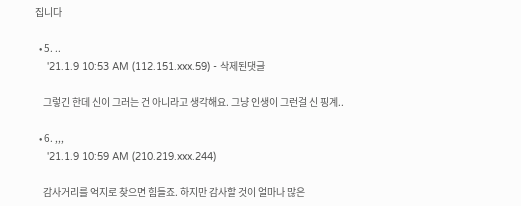집니다

  • 5. ..
    '21.1.9 10:53 AM (112.151.xxx.59) - 삭제된댓글

    그렇긴 한데 신이 그러는 건 아니라고 생각해요. 그냥 인생이 그런걸 신 핑계..

  • 6. ,,,
    '21.1.9 10:59 AM (210.219.xxx.244)

    감사거리를 억지로 찾으면 힘들죠. 하지만 감사할 것이 얼마나 많은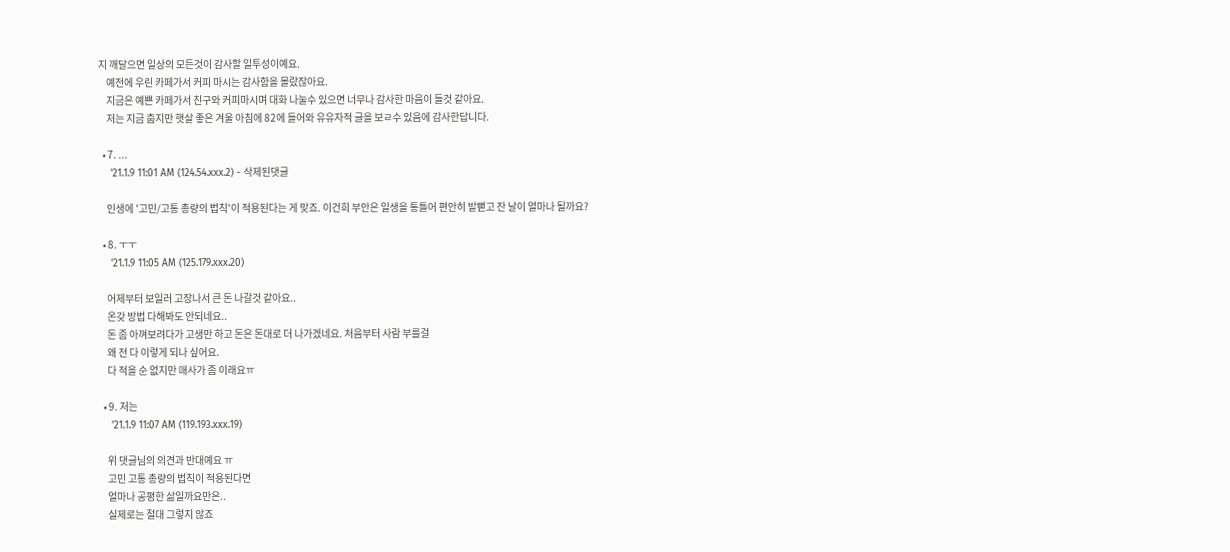지 깨달으면 일상의 모든것이 감사할 일투성이예요.
    예전에 우린 카페가서 커피 마시는 감사함을 몰랐잖아요.
    지금은 예쁜 카페가서 친구와 커피마시며 대화 나눌수 있으면 너무나 감사한 마음이 들것 같아요.
    저는 지금 춥지만 햇살 좋은 겨울 아침에 82에 들어와 유유자적 글을 보ㄹ수 있음에 감사한답니다.

  • 7. ...
    '21.1.9 11:01 AM (124.54.xxx.2) - 삭제된댓글

    인생에 '고민/고통 총량의 법칙'이 적용된다는 게 맞죠. 이건희 부안은 일생을 통틀어 편안히 발뻗고 잔 날이 얼마나 될까요?

  • 8. ㅜㅜ
    '21.1.9 11:05 AM (125.179.xxx.20)

    어제부터 보일러 고장나서 큰 돈 나갈것 같아요..
    온갖 방법 다해봐도 안되네요..
    돈 좀 아껴보려다가 고생만 하고 돈은 돈대로 더 나가겠네요. 처음부터 사람 부를걸
    왜 전 다 이렇게 되나 싶어요.
    다 적을 순 없지만 매사가 좀 이래요ㅠ

  • 9. 저는
    '21.1.9 11:07 AM (119.193.xxx.19)

    위 댓글님의 의견과 반대예요 ㅠ
    고민 고통 총량의 법칙이 적용된다면
    얼마나 공평한 삶일까요만은..
    실제로는 절대 그렇지 않죠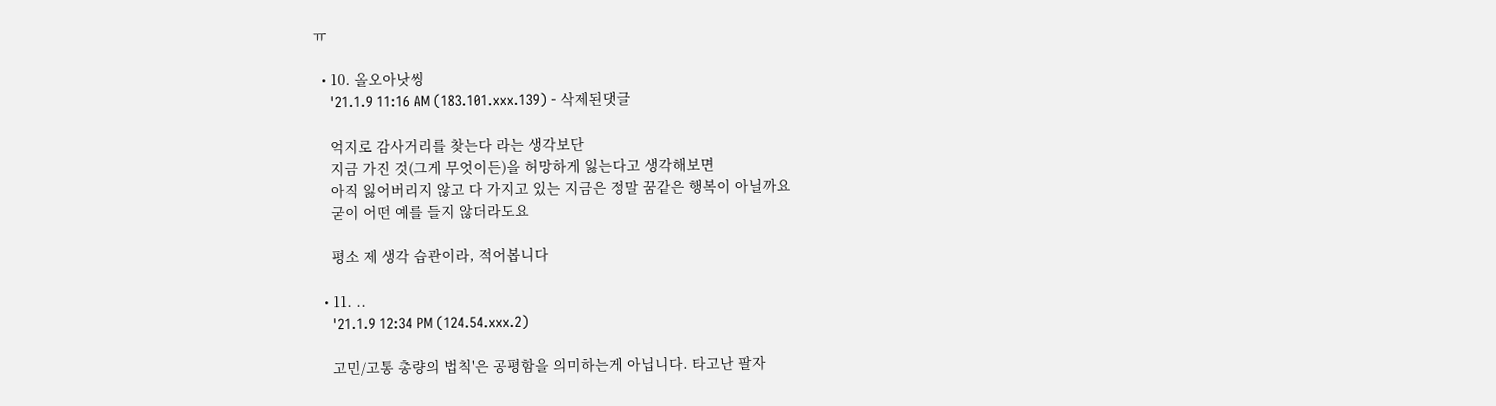ㅠ

  • 10. 올오아낫씽
    '21.1.9 11:16 AM (183.101.xxx.139) - 삭제된댓글

    억지로 감사거리를 찾는다 라는 생각보단
    지금 가진 것(그게 무엇이든)을 허망하게 잃는다고 생각해보면
    아직 잃어버리지 않고 다 가지고 있는 지금은 정말 꿈같은 행복이 아닐까요
    굳이 어떤 예를 들지 않더라도요

    평소 제 생각 습관이라, 적어봅니다

  • 11. ..
    '21.1.9 12:34 PM (124.54.xxx.2)

    고민/고통 총량의 법칙'은 공평함을 의미하는게 아닙니다. 타고난 팔자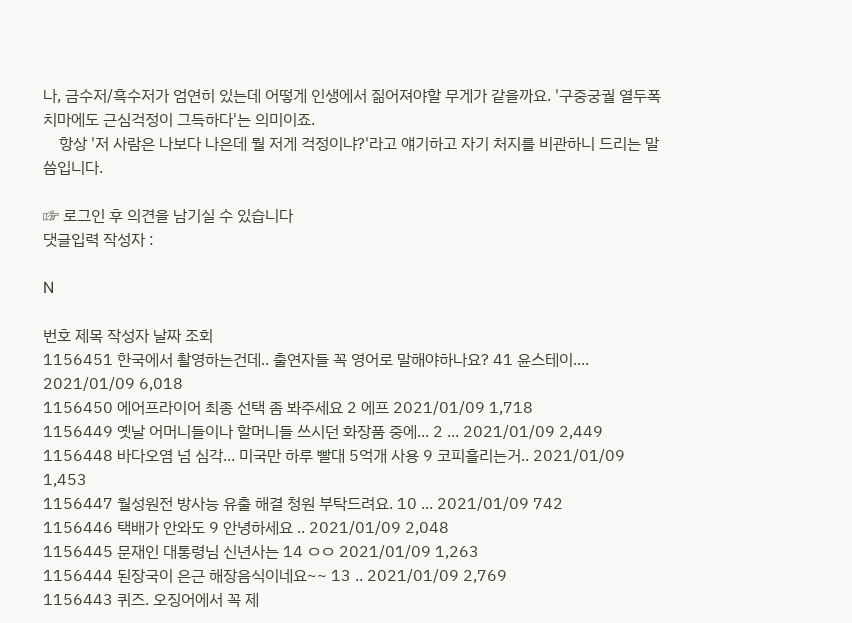나, 금수저/흑수저가 엄연히 있는데 어떻게 인생에서 짊어져야할 무게가 같을까요. '구중궁궐 열두폭 치마에도 근심걱정이 그득하다'는 의미이죠.
    항상 '저 사람은 나보다 나은데 뭘 저게 걱정이냐?'라고 얘기하고 자기 처지를 비관하니 드리는 말씀입니다.

☞ 로그인 후 의견을 남기실 수 있습니다
댓글입력 작성자 :

N

번호 제목 작성자 날짜 조회
1156451 한국에서 촬영하는건데.. 출연자들 꼭 영어로 말해야하나요? 41 윤스테이.... 2021/01/09 6,018
1156450 에어프라이어 최종 선택 좀 봐주세요 2 에프 2021/01/09 1,718
1156449 옛날 어머니들이나 할머니들 쓰시던 화장품 중에... 2 ... 2021/01/09 2,449
1156448 바다오염 넘 심각... 미국만 하루 빨대 5억개 사용 9 코피흘리는거.. 2021/01/09 1,453
1156447 월성원전 방사능 유출 해결 청원 부탁드려요. 10 ... 2021/01/09 742
1156446 택배가 안와도 9 안녕하세요 .. 2021/01/09 2,048
1156445 문재인 대통령님 신년사는 14 ㅇㅇ 2021/01/09 1,263
1156444 된장국이 은근 해장음식이네요~~ 13 .. 2021/01/09 2,769
1156443 퀴즈. 오징어에서 꼭 제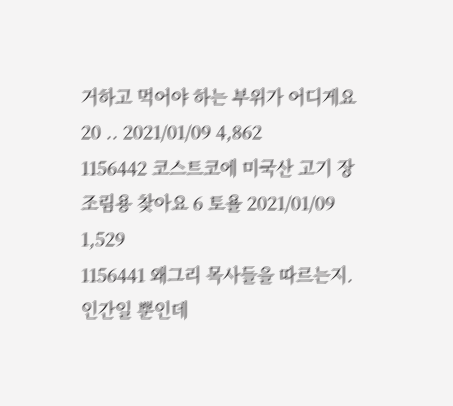거하고 먹어야 하는 부위가 어디게요 20 .. 2021/01/09 4,862
1156442 코스트코에 미국산 고기 장조림용 찾아요 6 토욜 2021/01/09 1,529
1156441 왜그리 목사들을 따르는지. 인간일 뿐인데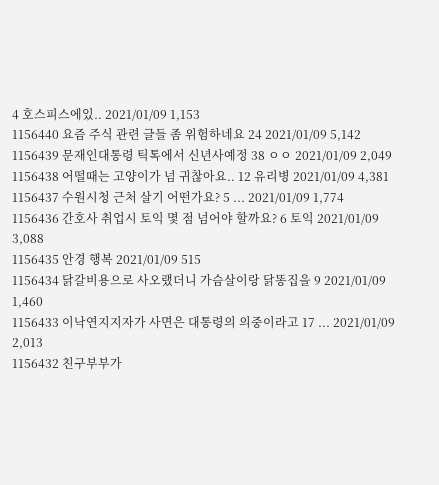4 호스피스에있.. 2021/01/09 1,153
1156440 요즘 주식 관련 글들 좀 위험하네요 24 2021/01/09 5,142
1156439 문재인대통령 틱톡에서 신년사예정 38 ㅇㅇ 2021/01/09 2,049
1156438 어떨때는 고양이가 넘 귀찮아요.. 12 유리병 2021/01/09 4,381
1156437 수원시청 근처 살기 어떤가요? 5 ... 2021/01/09 1,774
1156436 간호사 취업시 토익 몇 점 넘어야 할까요? 6 토익 2021/01/09 3,088
1156435 안경 행복 2021/01/09 515
1156434 닭갈비용으로 사오랬더니 가슴살이랑 닭똥집을 9 2021/01/09 1,460
1156433 이낙연지지자가 사면은 대통령의 의중이라고 17 ... 2021/01/09 2,013
1156432 친구부부가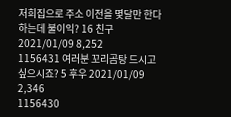저희집으로 주소 이전을 몇달만 한다하는데 불이익? 16 친구 2021/01/09 8,252
1156431 여러분 꼬리곰탕 드시고 싶으시죠? 5 후우 2021/01/09 2,346
1156430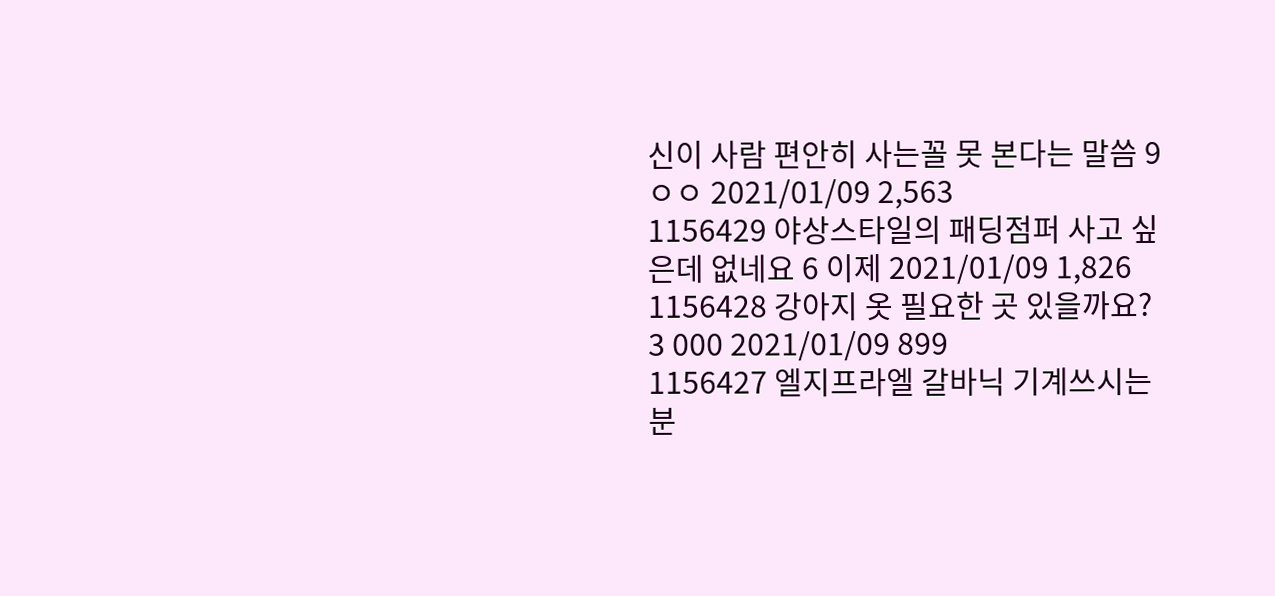신이 사람 편안히 사는꼴 못 본다는 말씀 9 ㅇㅇ 2021/01/09 2,563
1156429 야상스타일의 패딩점퍼 사고 싶은데 없네요 6 이제 2021/01/09 1,826
1156428 강아지 옷 필요한 곳 있을까요? 3 000 2021/01/09 899
1156427 엘지프라엘 갈바닉 기계쓰시는분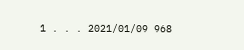1 . . . 2021/01/09 968